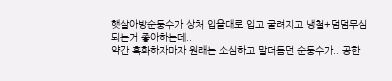햇살아방순둥수가 상처 입을대로 입고 굴려지고 냉철+덤덤무심 되는거 좋아하는데..
약간 흑화하자마자 원래는 소심하고 말더듬던 순둥수가.. 공한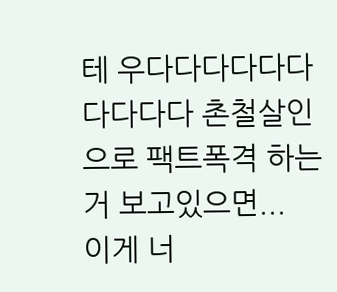테 우다다다다다다다다다다 촌철살인으로 팩트폭격 하는거 보고있으면...
이게 너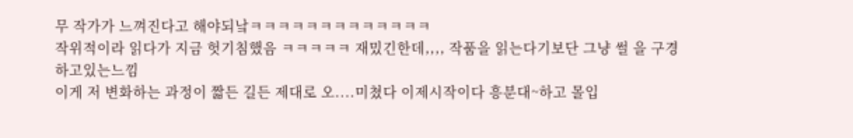무 작가가 느껴진다고 해야되낰ㅋㅋㅋㅋㅋㅋㅋㅋㅋㅋㅋㅋㅋ
작위적이라 읽다가 지금 헛기침했음 ㅋㅋㅋㅋㅋ 재밌긴한데,,,, 작품을 읽는다기보단 그냥 썰 을 구경하고있는느낌
이게 저 변화하는 과정이 짧든 길든 제대로 오....미쳤다 이제시작이다 흥분대~하고 몰입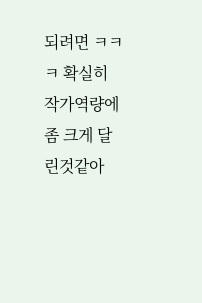되려면 ㅋㅋㅋ 확실히 작가역량에 좀 크게 달린것같아